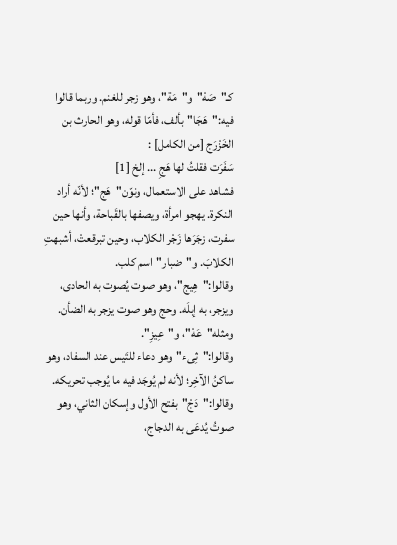كـ"صَهْ"و"مَة"، وهو زجر للغنم. وربما قالوا فيه:"هَجَا"بألف، فأمّا قوله، وهو الحارث بن الخَزْرَج [من الكامل] :
سَفَرَت فقلتُ لها هَجِ ... إلخ [1]
فشاهد على الاستعمال، ونوّن"هَج"؛ لأنّه أراد النكرة. يهجو امرأة، ويصفها بالقَباحة، وأنها حين سفرت، زجَرَها زَجْر الكلاب، وحين تبرقعتْ، أشبهتِ الكلابَ. و"ضبار"اسم كلب.
وقالوا:"هِيج"، وهو صوت يُصوت به الحادى، ويزجر، به إبلَه. وحج وهو صوت يزجر به الضأن. ومثله"عَهْ"، و"عِيزِ".
وقالوا:"ثِىء"وهو دعاء للتَيس عند السفاد، وهو ساكنُ الآخِر؛ لأنه لم يُوجَد فيه ما يُوجب تحريكه.
وقالوا:"دَجْ"بفتح الأول وإسكان الثاني، وهو صوتُ يُدعَى به الدجاج،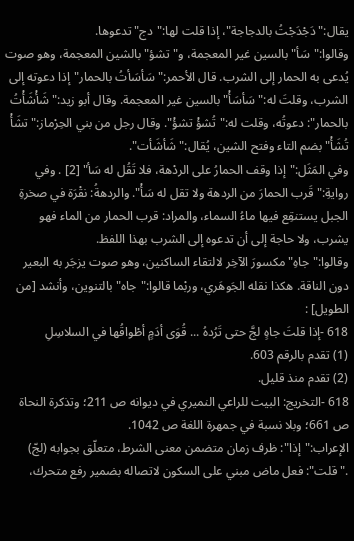يقال:"دَجْدَجْتُ بالدجاجة"، إذا قلت لها:"دج"تدعوها.
وقالوا:"سَأ"بالسين غير المعجمة، و"تشؤ"بالشين المعجمة، وهو صوت يُدعى به الحمار إلى الشرب. قال الأحمر:"سَأسَأتُ بالحمار"إذا دعوته إلى الشرب، وقلتَ له:"سَأسَأْ"بالسين غير المعجمة. وقال أبو زيد:"شَأْشَأْتُ بالحمار": دعوتُه، وقلت له:"تُشؤْ تشؤْ". وقال رجل من بني الحِرْماز:"تشَأْ تُشَأْ"بضم التاء وفتح الشين، يُقال:"شَأشَأت".
وفي المَثَل:"إذا وقف الحمارُ على الردْهة، فلا تَقُل له سَأ" [2] . وفي روايةِ:"قَرب الحمارَ من الردهة ولا تقل له سَأْ". والردهةُ: نقْرَة في صخرةِ الجبل يستنقِع فيها ماءُ السماء، والمراد: قرب الحمار من الماء فهو يشرب، ولا حاجة إلى أن تدعوه إلى الشرب بهذا اللفظ.
وقالوا:"جاهِ"مكسورَ الآخِر لالتقاء الساكنين، وهو صوت يزجَر به البعير دون الناقة. هكذا نقله الجَوهَري، وربْما قالوا:"جاه"بالتنوين، وأنشد [من الطويل] :
618 -إذا قلتَ جاهٍ لجَّ حتى تَرُدهُ ... قُوَى أدَمٍ أطْواقُها في السلاسِلِ
(1) تقدم بالرقم 603.
(2) تقدم منذ قليل.
618 -التخريج: البيت للراعي النميري في ديوانه ص 211؛ وتذكرة النحاة ص 661؛ وبلا نسبة في جمهرة اللغة ص 1042.
الإعراب:"إذا": ظرف زمان متضمن معنى الشرط، متعلّق بجوابه (لجّ) ."قلت": فعل ماض مبني على السكون لاتصاله بضمير رفع متحرك،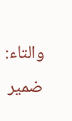والتاء: ضمير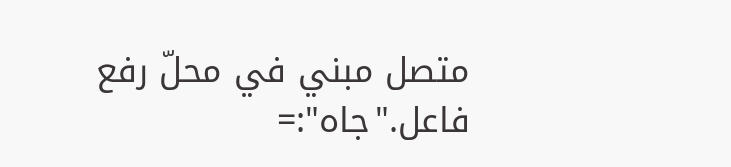متصل مبني في محلّ رفع فاعل."جاه":=